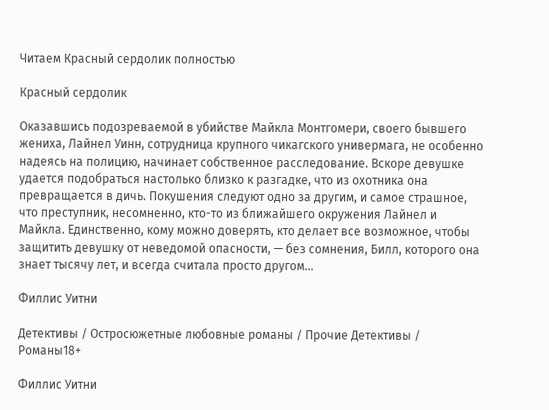Читаем Красный сердолик полностью

Красный сердолик

Оказавшись подозреваемой в убийстве Майкла Монтгомери, своего бывшего жениха, Лайнел Уинн, сотрудница крупного чикагского универмага, не особенно надеясь на полицию, начинает собственное расследование. Вскоре девушке удается подобраться настолько близко к разгадке, что из охотника она превращается в дичь. Покушения следуют одно за другим, и самое страшное, что преступник, несомненно, кто-то из ближайшего окружения Лайнел и Майкла. Единственно, кому можно доверять, кто делает все возможное, чтобы защитить девушку от неведомой опасности, — без сомнения, Билл, которого она знает тысячу лет, и всегда считала просто другом…

Филлис Уитни

Детективы / Остросюжетные любовные романы / Прочие Детективы / Романы18+

Филлис Уитни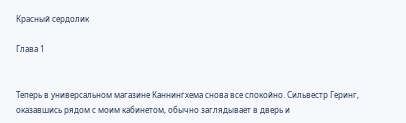Красный сердолик

Глава 1


Теперь в универсальном магазине Каннингхема снова все спокойно. Сильвестр Геринг, оказавшись рядом с моим кабинетом, обычно заглядывает в дверь и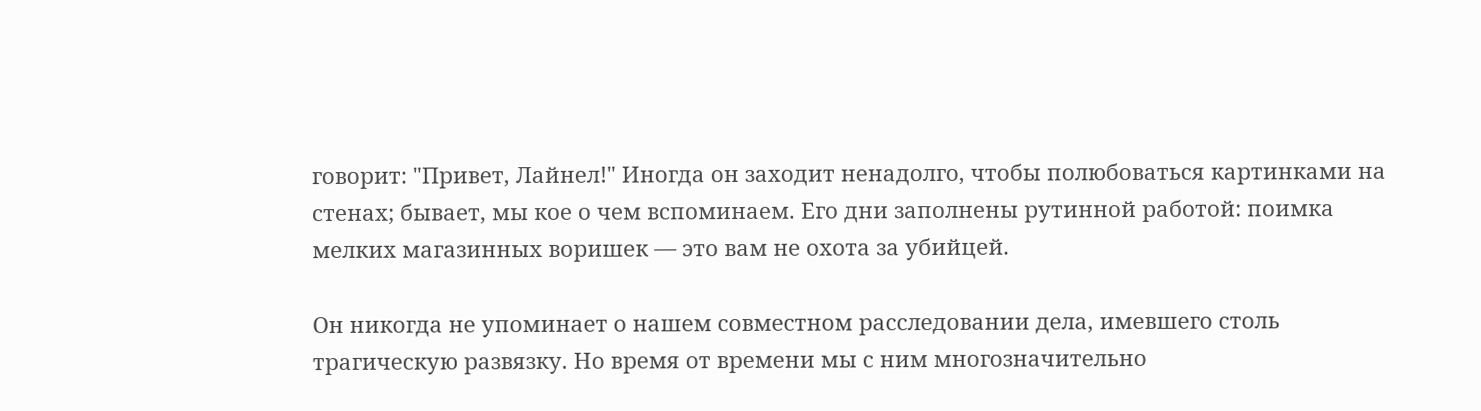говорит: "Привет, Лайнел!" Иногда он заходит ненадолго, чтобы полюбоваться картинками на стенах; бывает, мы кое о чем вспоминаем. Его дни заполнены рутинной работой: поимка мелких магазинных воришек — это вам не охота за убийцей.

Он никогда не упоминает о нашем совместном расследовании дела, имевшего столь трагическую развязку. Но время от времени мы с ним многозначительно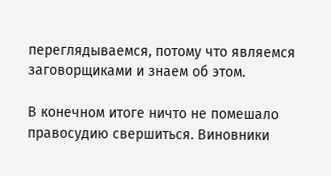переглядываемся, потому что являемся заговорщиками и знаем об этом.

В конечном итоге ничто не помешало правосудию свершиться. Виновники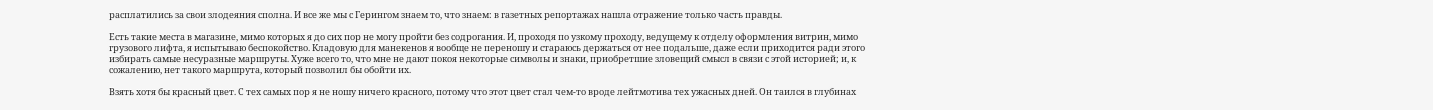расплатились за свои злодеяния сполна. И все же мы с Герингом знаем то, что знаем: в газетных репортажах нашла отражение только часть правды.

Есть такие места в магазине, мимо которых я до сих пор не могу пройти без содрогания. И, проходя по узкому проходу, ведущему к отделу оформления витрин, мимо грузового лифта, я испытываю беспокойство. Кладовую для манекенов я вообще не переношу и стараюсь держаться от нее подальше, даже если приходится ради этого избирать самые несуразные маршруты. Хуже всего то, что мне не дают покоя некоторые символы и знаки, приобретшие зловещий смысл в связи с этой историей; и, к сожалению, нет такого маршрута, который позволил бы обойти их.

Взять хотя бы красный цвет. С тех самых пор я не ношу ничего красного, потому что этот цвет стал чем-то вроде лейтмотива тех ужасных дней. Он таился в глубинах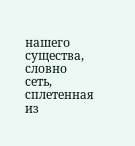нашего существа, словно сеть, сплетенная из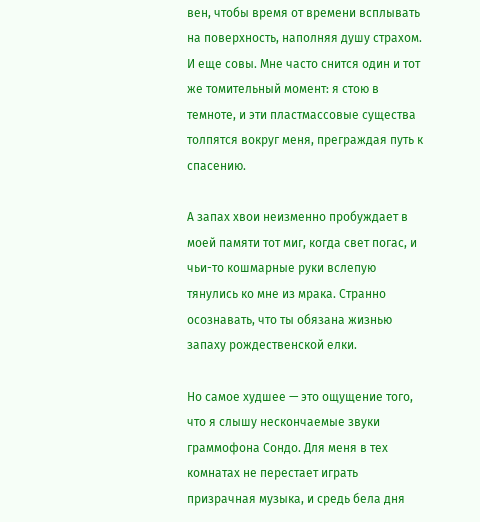вен, чтобы время от времени всплывать на поверхность, наполняя душу страхом. И еще совы. Мне часто снится один и тот же томительный момент: я стою в темноте, и эти пластмассовые существа толпятся вокруг меня, преграждая путь к спасению.

А запах хвои неизменно пробуждает в моей памяти тот миг, когда свет погас, и чьи-то кошмарные руки вслепую тянулись ко мне из мрака. Странно осознавать, что ты обязана жизнью запаху рождественской елки.

Но самое худшее — это ощущение того, что я слышу нескончаемые звуки граммофона Сондо. Для меня в тех комнатах не перестает играть призрачная музыка, и средь бела дня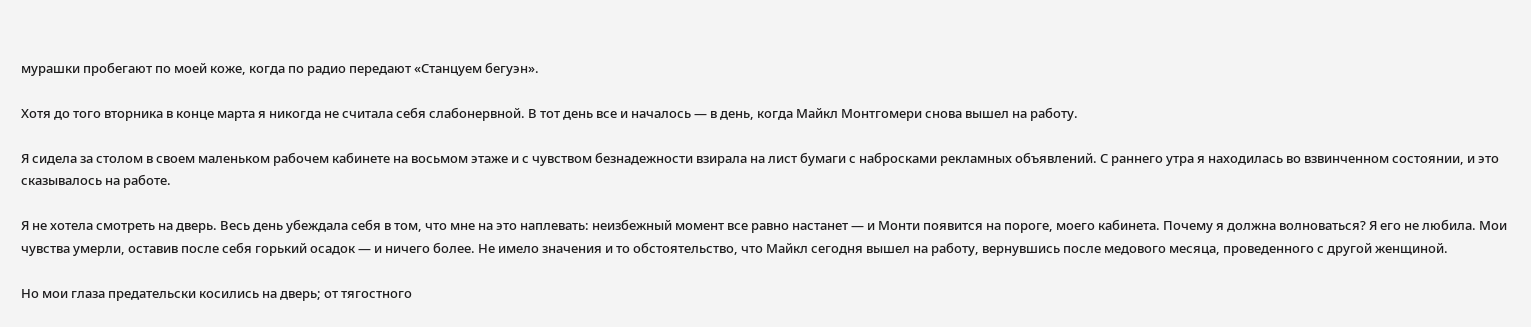мурашки пробегают по моей коже, когда по радио передают «Станцуем бегуэн».

Хотя до того вторника в конце марта я никогда не считала себя слабонервной. В тот день все и началось — в день, когда Майкл Монтгомери снова вышел на работу.

Я сидела за столом в своем маленьком рабочем кабинете на восьмом этаже и с чувством безнадежности взирала на лист бумаги с набросками рекламных объявлений. С раннего утра я находилась во взвинченном состоянии, и это сказывалось на работе.

Я не хотела смотреть на дверь. Весь день убеждала себя в том, что мне на это наплевать: неизбежный момент все равно настанет — и Монти появится на пороге, моего кабинета. Почему я должна волноваться? Я его не любила. Мои чувства умерли, оставив после себя горький осадок — и ничего более. Не имело значения и то обстоятельство, что Майкл сегодня вышел на работу, вернувшись после медового месяца, проведенного с другой женщиной.

Но мои глаза предательски косились на дверь; от тягостного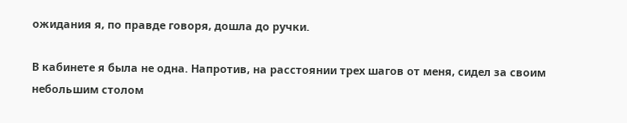ожидания я, по правде говоря, дошла до ручки.

В кабинете я была не одна. Напротив, на расстоянии трех шагов от меня, сидел за своим небольшим столом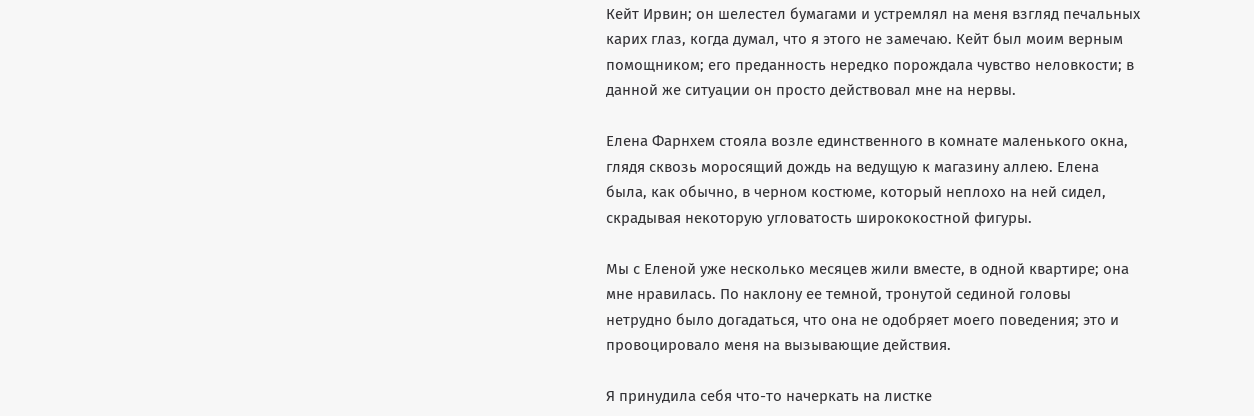Кейт Ирвин; он шелестел бумагами и устремлял на меня взгляд печальных карих глаз, когда думал, что я этого не замечаю. Кейт был моим верным помощником; его преданность нередко порождала чувство неловкости; в данной же ситуации он просто действовал мне на нервы.

Елена Фарнхем стояла возле единственного в комнате маленького окна, глядя сквозь моросящий дождь на ведущую к магазину аллею. Елена была, как обычно, в черном костюме, который неплохо на ней сидел, скрадывая некоторую угловатость ширококостной фигуры.

Мы с Еленой уже несколько месяцев жили вместе, в одной квартире; она мне нравилась. По наклону ее темной, тронутой сединой головы нетрудно было догадаться, что она не одобряет моего поведения; это и провоцировало меня на вызывающие действия.

Я принудила себя что-то начеркать на листке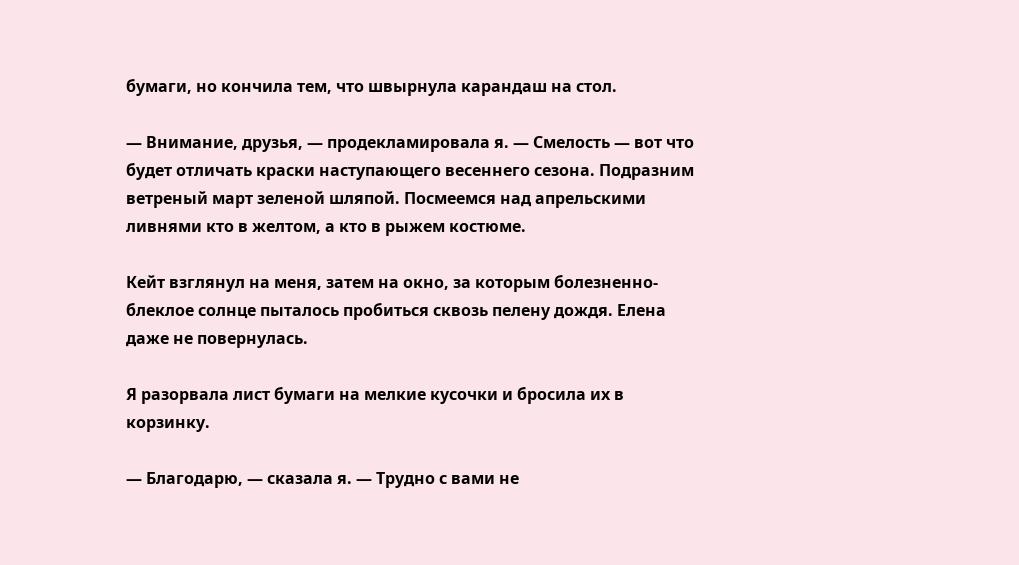бумаги, но кончила тем, что швырнула карандаш на стол.

— Внимание, друзья, — продекламировала я. — Смелость — вот что будет отличать краски наступающего весеннего сезона. Подразним ветреный март зеленой шляпой. Посмеемся над апрельскими ливнями кто в желтом, а кто в рыжем костюме.

Кейт взглянул на меня, затем на окно, за которым болезненно-блеклое солнце пыталось пробиться сквозь пелену дождя. Елена даже не повернулась.

Я разорвала лист бумаги на мелкие кусочки и бросила их в корзинку.

— Благодарю, — сказала я. — Трудно с вами не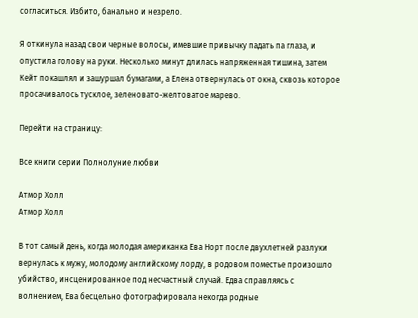согласиться. Избито, банально и незрело.

Я откинула назад свои черные волосы, имевшие привычку падать па глаза, и опустила голову на руки. Несколько минут длилась напряженная тишина, затем Кейт покашлял и зашуршал бумагами, а Елена отвернулась от окна, сквозь которое просачивалось тусклое, зеленовато-желтоватое марево.

Перейти на страницу:

Все книги серии Полнолуние любви

Атмор Холл
Атмор Холл

В тот самый день, когда молодая американка Ева Норт после двухлетней разлуки вернулась к мужу, молодому английскому лорду, в родовом поместье произошло убийство, инсценированное под несчастный случай. Едва справляясь с волнением, Ева бесцельно фотографировала некогда родные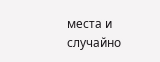места и случайно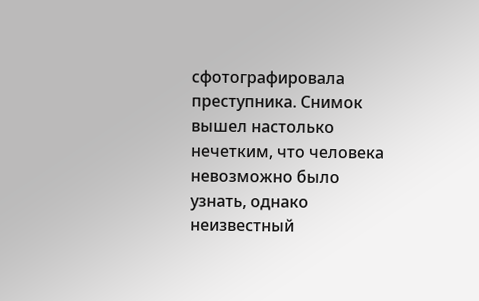сфотографировала преступника. Снимок вышел настолько нечетким, что человека невозможно было узнать, однако неизвестный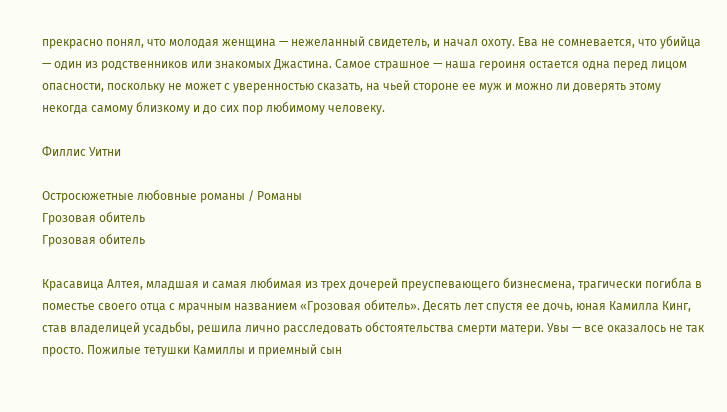прекрасно понял, что молодая женщина — нежеланный свидетель, и начал охоту. Ева не сомневается, что убийца — один из родственников или знакомых Джастина. Самое страшное — наша героиня остается одна перед лицом опасности, поскольку не может с уверенностью сказать, на чьей стороне ее муж и можно ли доверять этому некогда самому близкому и до сих пор любимому человеку.

Филлис Уитни

Остросюжетные любовные романы / Романы
Грозовая обитель
Грозовая обитель

Красавица Алтея, младшая и самая любимая из трех дочерей преуспевающего бизнесмена, трагически погибла в поместье своего отца с мрачным названием «Грозовая обитель». Десять лет спустя ее дочь, юная Камилла Кинг, став владелицей усадьбы, решила лично расследовать обстоятельства смерти матери. Увы — все оказалось не так просто. Пожилые тетушки Камиллы и приемный сын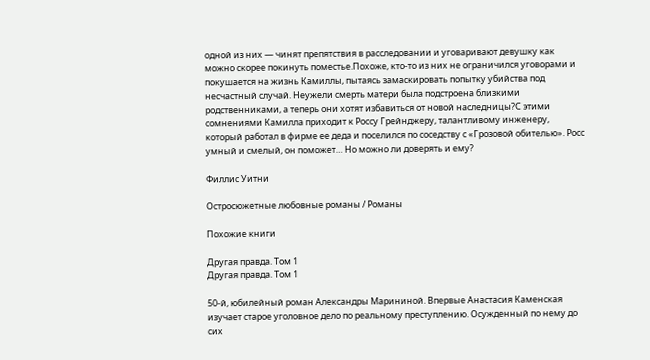одной из них — чинят препятствия в расследовании и уговаривают девушку как можно скорее покинуть поместье.Похоже, кто-то из них не ограничился уговорами и покушается на жизнь Камиллы, пытаясь замаскировать попытку убийства под несчастный случай. Неужели смерть матери была подстроена близкими родственниками, а теперь они хотят избавиться от новой наследницы?С этими сомнениями Камилла приходит к Россу Грейнджеру, талантливому инженеру, который работал в фирме ее деда и поселился по соседству с «Грозовой обителью». Росс умный и смелый, он поможет… Но можно ли доверять и ему?

Филлис Уитни

Остросюжетные любовные романы / Романы

Похожие книги

Другая правда. Том 1
Другая правда. Том 1

50-й, юбилейный роман Александры Марининой. Впервые Анастасия Каменская изучает старое уголовное дело по реальному преступлению. Осужденный по нему до сих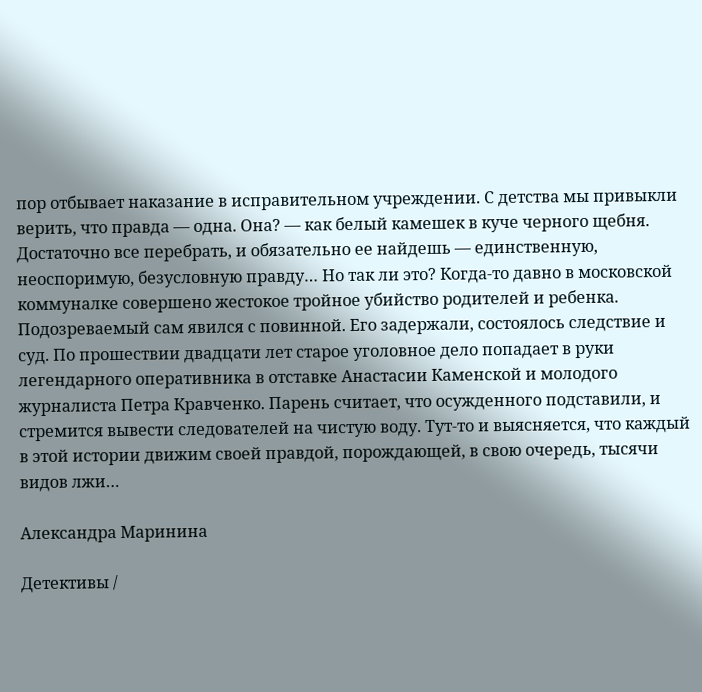пор отбывает наказание в исправительном учреждении. С детства мы привыкли верить, что правда — одна. Она? — как белый камешек в куче черного щебня. Достаточно все перебрать, и обязательно ее найдешь — единственную, неоспоримую, безусловную правду… Но так ли это? Когда-то давно в московской коммуналке совершено жестокое тройное убийство родителей и ребенка. Подозреваемый сам явился с повинной. Его задержали, состоялось следствие и суд. По прошествии двадцати лет старое уголовное дело попадает в руки легендарного оперативника в отставке Анастасии Каменской и молодого журналиста Петра Кравченко. Парень считает, что осужденного подставили, и стремится вывести следователей на чистую воду. Тут-то и выясняется, что каждый в этой истории движим своей правдой, порождающей, в свою очередь, тысячи видов лжи…

Александра Маринина

Детективы /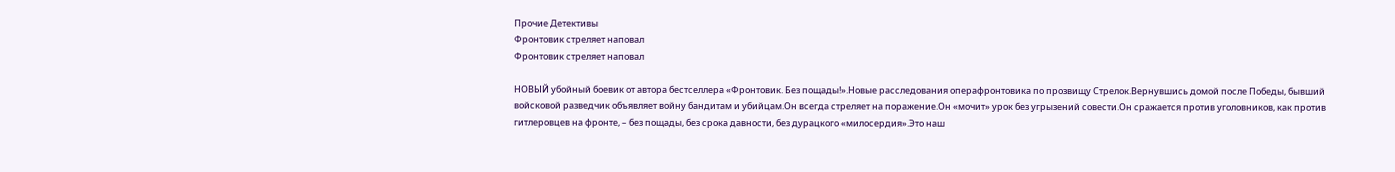Прочие Детективы
Фронтовик стреляет наповал
Фронтовик стреляет наповал

НОВЫЙ убойный боевик от автора бестселлера «Фронтовик. Без пощады!».Новые расследования операфронтовика по прозвищу Стрелок.Вернувшись домой после Победы, бывший войсковой разведчик объявляет войну бандитам и убийцам.Он всегда стреляет на поражение.Он «мочит» урок без угрызений совести.Он сражается против уголовников, как против гитлеровцев на фронте, – без пощады, без срока давности, без дурацкого «милосердия».Это наш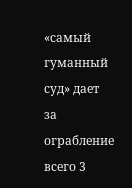«самый гуманный суд» дает за ограбление всего 3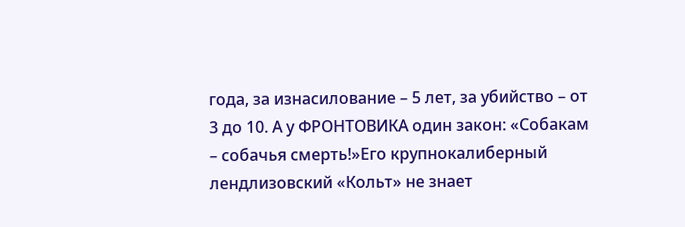года, за изнасилование – 5 лет, за убийство – от 3 до 10. А у ФРОНТОВИКА один закон: «Собакам – собачья смерть!»Его крупнокалиберный лендлизовский «Кольт» не знает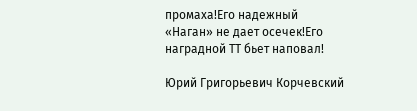промаха!Его надежный «Наган» не дает осечек!Его наградной ТТ бьет наповал!

Юрий Григорьевич Корчевский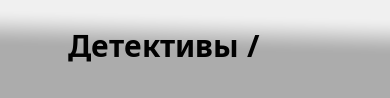Детективы /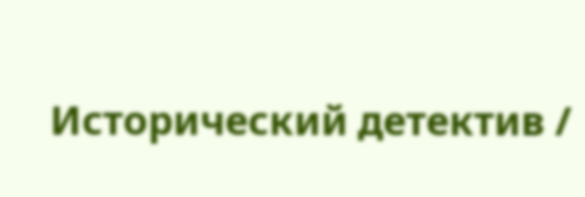Исторический детектив /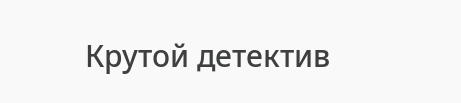Крутой детектив